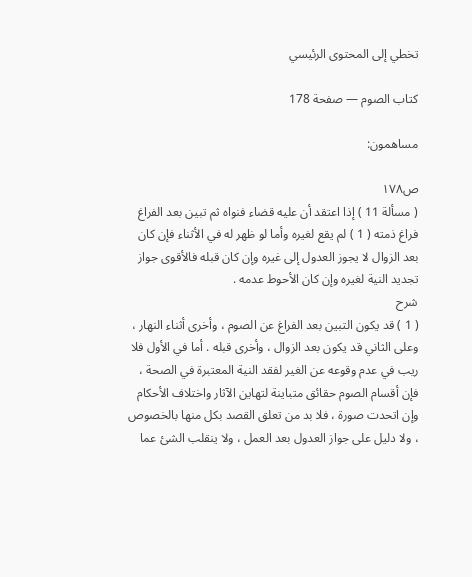تخطي إلى المحتوى الرئيسي

كتاب الصوم — صفحة 178

مساهمون:

ص١٧٨
( مسألة 11 ) إذا اعتقد أن عليه قضاء فنواه ثم تبين بعد الفراغ فراغ ذمته ( 1 ) لم يقع لغيره وأما لو ظهر له في الأثناء فإن كان بعد الزوال لا يجوز العدول إلى غيره وإن كان قبله فالأقوى جواز تجديد النية لغيره وإن كان الأحوط عدمه .
شرح
( 1 ) قد يكون التبين بعد الفراغ عن الصوم ، وأخرى أثناء النهار ، وعلى الثاني قد يكون بعد الزوال ، وأخرى قبله . أما في الأول فلا ريب في عدم وقوعه عن الغير لفقد النية المعتبرة في الصحة ، فإن أقسام الصوم حقائق متباينة لتهاين الآثار واختلاف الأحكام وإن اتحدت صورة ، فلا بد من تعلق القصد بكل منها بالخصوص ، ولا دليل على جواز العدول بعد العمل ، ولا ينقلب الشئ عما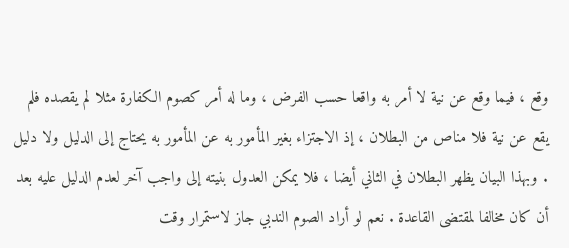وقع ، فيما وقع عن نية لا أمر به واقعا حسب الفرض ، وما له أمر كصوم الكفارة مثلا لم يقصده فلم يقع عن نية فلا مناص من البطلان ، إذ الاجتزاء بغير المأمور به عن المأمور به يحتاج إلى الدليل ولا دليل . وبهذا البيان يظهر البطلان في الثاني أيضا ، فلا يمكن العدول بنيته إلى واجب آخر لعدم الدليل عليه بعد أن كان مخالفا لمقتضى القاعدة . نعم لو أراد الصوم الندبي جاز لاستمرار وقت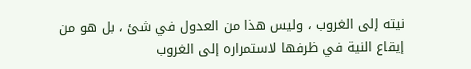نيته إلى الغروب ، وليس هذا من العدول في شئ ، بل هو من إيقاع النية في ظرفها لاستمراره إلى الغروب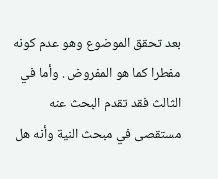بعد تحقق الموضوع وهو عدم كونه مفطرا كما هو المفروض . وأما في الثالث فقد تقدم البحث عنه مستقصى في مبحث النية وأنه هل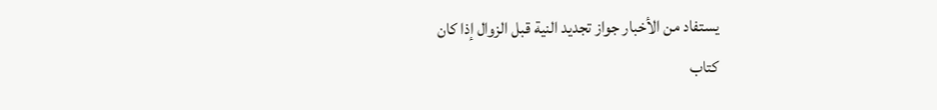يستفاد من الأخبار جواز تجديد النية قبل الزوال إذا كان
كتاب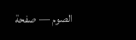الصوم — صفحة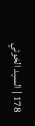178 | السيد الخوئي